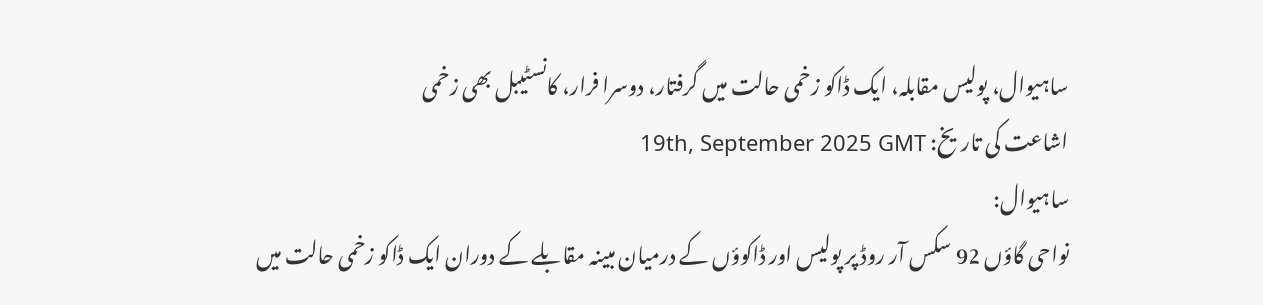ساہیوال، پولیس مقابلہ، ایک ڈاکو زخمی حالت میں گرفتار، دوسرا فرار، کانسٹیبل بھی زخمی
اشاعت کی تاریخ: 19th, September 2025 GMT
ساہیوال:
نواحی گاؤں 92 سکس آر روڈ پر پولیس اور ڈاکوؤں کے درمیان مبینہ مقابلے کے دوران ایک ڈاکو زخمی حالت میں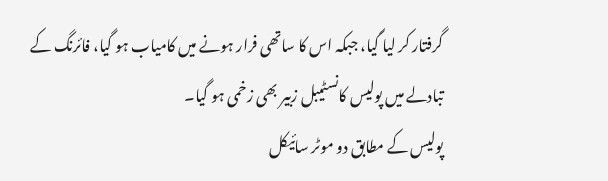گرفتار کر لیا گیا، جبکہ اس کا ساتھی فرار ہونے میں کامیاب ہو گیا، فائرنگ کے تبادلے میں پولیس کانسٹیبل زبیر بھی زخمی ہو گیا۔
پولیس کے مطابق دو موٹر سائیکل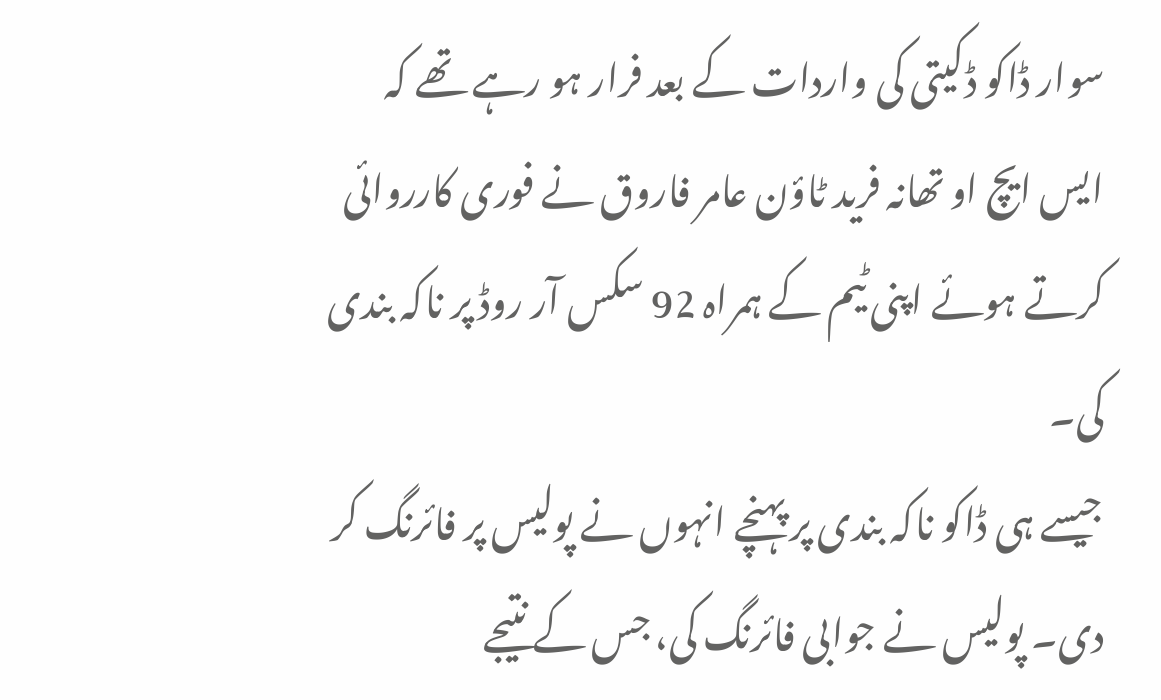سوار ڈاکو ڈکیتی کی واردات کے بعد فرار ہو رہے تھے کہ ایس ایچ او تھانہ فرید ٹاؤن عامر فاروق نے فوری کارروائی کرتے ہوئے اپنی ٹیم کے ہمراہ 92 سکس آر روڈ پر ناکہ بندی کی۔
جیسے ہی ڈاکو ناکہ بندی پر پہنچے انہوں نے پولیس پر فائرنگ کر دی۔ پولیس نے جوابی فائرنگ کی، جس کے نتیجے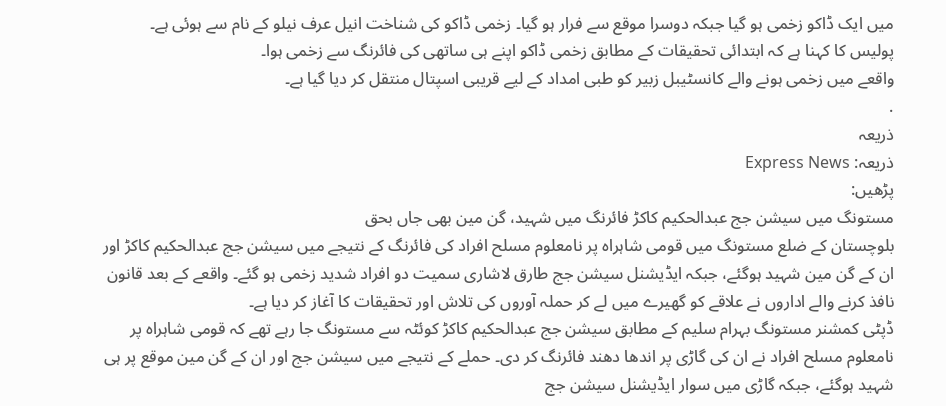میں ایک ڈاکو زخمی ہو گیا جبکہ دوسرا موقع سے فرار ہو گیا۔ زخمی ڈاکو کی شناخت انیل عرف نیلو کے نام سے ہوئی ہے۔
پولیس کا کہنا ہے کہ ابتدائی تحقیقات کے مطابق زخمی ڈاکو اپنے ہی ساتھی کی فائرنگ سے زخمی ہوا۔
واقعے میں زخمی ہونے والے کانسٹیبل زبیر کو طبی امداد کے لیے قریبی اسپتال منتقل کر دیا گیا ہے۔
.
ذریعہ
ذریعہ: Express News
پڑھیں:
مستونگ میں سیشن جج عبدالحکیم کاکڑ فائرنگ میں شہید، گن مین بھی جاں بحق
بلوچستان کے ضلع مستونگ میں قومی شاہراہ پر نامعلوم مسلح افراد کی فائرنگ کے نتیجے میں سیشن جج عبدالحکیم کاکڑ اور ان کے گن مین شہید ہوگئے، جبکہ ایڈیشنل سیشن جج طارق لاشاری سمیت دو افراد شدید زخمی ہو گئے۔ واقعے کے بعد قانون نافذ کرنے والے اداروں نے علاقے کو گھیرے میں لے کر حملہ آوروں کی تلاش اور تحقیقات کا آغاز کر دیا ہے۔
ڈپٹی کمشنر مستونگ بہرام سلیم کے مطابق سیشن جج عبدالحکیم کاکڑ کوئٹہ سے مستونگ جا رہے تھے کہ قومی شاہراہ پر نامعلوم مسلح افراد نے ان کی گاڑی پر اندھا دھند فائرنگ کر دی۔ حملے کے نتیجے میں سیشن جج اور ان کے گن مین موقع پر ہی شہید ہوگئے، جبکہ گاڑی میں سوار ایڈیشنل سیشن جج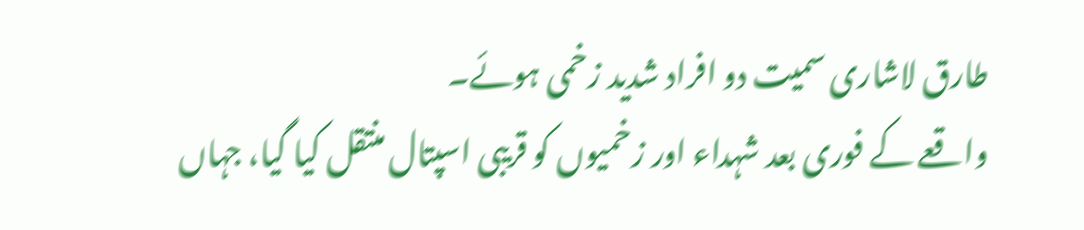طارق لاشاری سمیت دو افراد شدید زخمی ہوئے۔
واقعے کے فوری بعد شہداء اور زخمیوں کو قریبی اسپتال منتقل کیا گیا، جہاں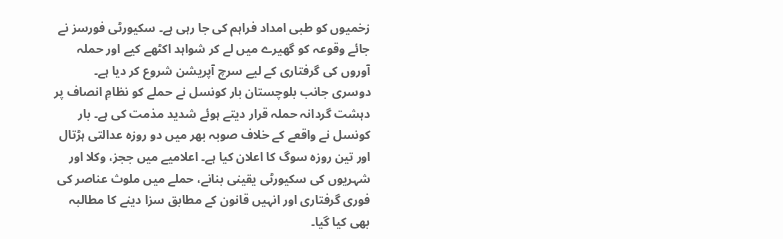زخمیوں کو طبی امداد فراہم کی جا رہی ہے۔ سکیورٹی فورسز نے جائے وقوعہ کو گھیرے میں لے کر شواہد اکٹھے کیے اور حملہ آوروں کی گرفتاری کے لیے سرچ آپریشن شروع کر دیا ہے۔
دوسری جانب بلوچستان بار کونسل نے حملے کو نظامِ انصاف پر دہشت گردانہ حملہ قرار دیتے ہوئے شدید مذمت کی ہے۔ بار کونسل نے واقعے کے خلاف صوبہ بھر میں دو روزہ عدالتی ہڑتال اور تین روزہ سوگ کا اعلان کیا ہے۔ اعلامیے میں ججز، وکلا اور شہریوں کی سکیورٹی یقینی بنانے، حملے میں ملوث عناصر کی فوری گرفتاری اور انہیں قانون کے مطابق سزا دینے کا مطالبہ بھی کیا گیا۔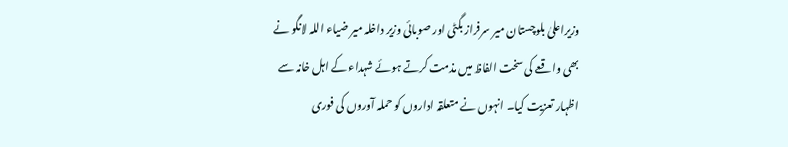وزیراعلیٰ بلوچستان میر سرفراز بگٹی اور صوبائی وزیر داخلہ میر ضیاء اللہ لانگو نے بھی واقعے کی سخت الفاظ میں مذمت کرتے ہوئے شہداء کے اہل خانہ سے اظہار تعزیت کیا۔ انہوں نے متعلقہ اداروں کو حملہ آوروں کی فوری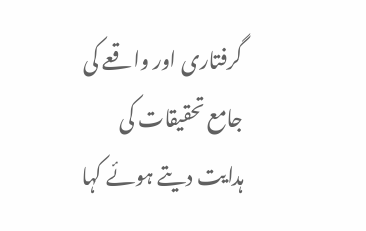گرفتاری اور واقعے کی جامع تحقیقات کی ہدایت دیتے ہوئے کہا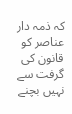کہ ذمہ دار عناصر کو قانون کی گرفت سے نہیں بچنے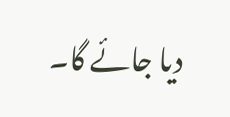دیا جائے گا۔